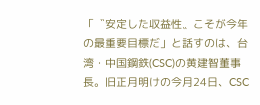「〝安定した収益性〟こそが今年の最重要目標だ」と話すのは、台湾・中国鋼鉄(CSC)の黄建智董事長。旧正月明けの今月24日、CSC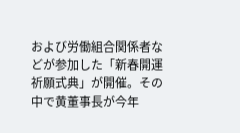および労働組合関係者などが参加した「新春開運祈願式典」が開催。その中で黄董事長が今年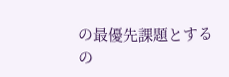の最優先課題とするの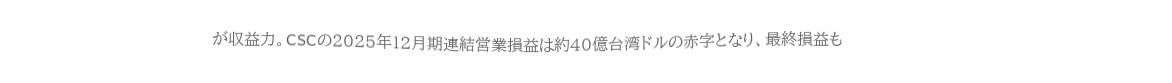が収益力。CSCの2025年12月期連結営業損益は約40億台湾ドルの赤字となり、最終損益も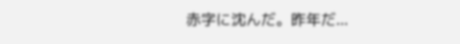赤字に沈んだ。昨年だ...